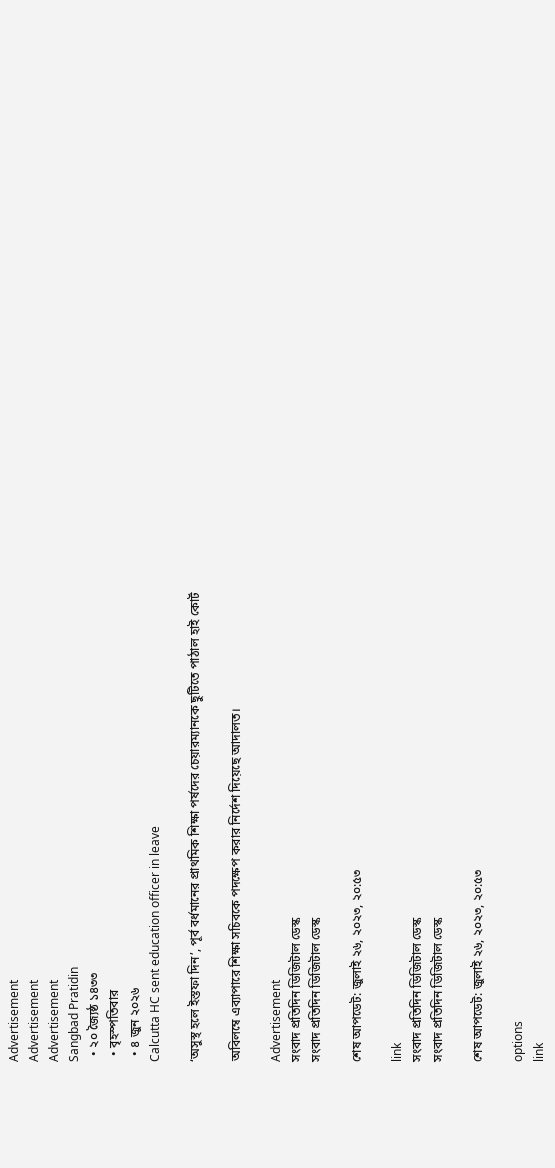Advertisement
Advertisement
Advertisement
Sangbad Pratidin
  • ২০ জ্যৈষ্ঠ ১৪৩৩
  • বৃহস্পতিবার
  • ৪ জুন ২০২৬
Calcutta HC sent education officer in leave

‘অসুস্থ হলে ইস্তফা দিন’, পূর্ব বর্ধমানের প্রাথমিক শিক্ষা পর্ষদের চেয়ারম্যানকে ছুটিতে পাঠাল হাই কোর্ট

অবিলম্বে এব্যাপারে শিক্ষা সচিবকে পদক্ষেপ করার নির্দেশ দিয়েছে আদালত।

Advertisement
সংবাদ প্রতিদিন ডিজিটাল ডেস্ক
সংবাদ প্রতিদিন ডিজিটাল ডেস্ক

শেষ আপডেট: জুলাই ২৬, ২০২৩, ২০:৫৩

link
সংবাদ প্রতিদিন ডিজিটাল ডেস্ক
সংবাদ প্রতিদিন ডিজিটাল ডেস্ক

শেষ আপডেট: জুলাই ২৬, ২০২৩, ২০:৫৩

options
link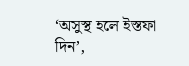‘অসুস্থ হলে ইস্তফা দিন’,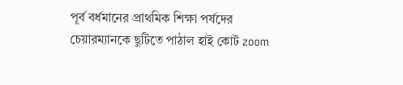পূর্ব বর্ধমানের প্রাথমিক শিক্ষা পর্ষদের চেয়ারম্যানকে ছুটিতে পাঠাল হাই কোর্ট zoom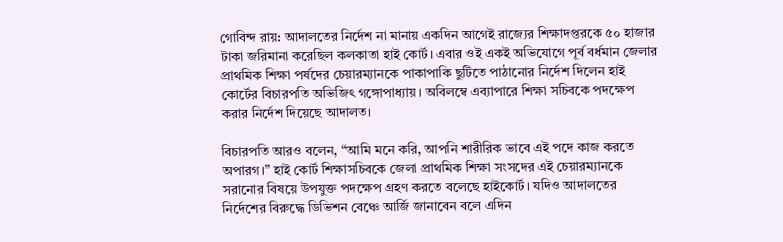গোবিন্দ রায়: আদালতের নির্দেশ না মানায় একদিন আগেই রাজ্যের শিক্ষাদপ্তরকে ৫০ হাজার টাকা জরিমানা করেছিল কলকাতা হাই কোর্ট। এবার ওই একই অভিযোগে পূর্ব বর্ধমান জেলার প্রাথমিক শিক্ষা পর্ষদের চেয়ারম্যানকে পাকাপাকি ছুটিতে পাঠানোর নির্দেশ দিলেন হাই কোর্টের বিচারপতি অভিজিৎ গঙ্গোপাধ্যায়। অবিলম্বে এব্যাপারে শিক্ষা সচিবকে পদক্ষেপ করার নির্দেশ দিয়েছে আদালত।

বিচারপতি আরও বলেন, “আমি মনে করি, আপনি শারীরিক ভাবে এই পদে কাজ করতে অপারগ।” হাই কোর্ট শিক্ষাসচিবকে জেলা প্রাথমিক শিক্ষা সংসদের এই চেয়ারম্যানকে সরানোর বিষয়ে উপযুক্ত পদক্ষেপ গ্রহণ করতে বলেছে হাইকোর্ট। যদিও আদালতের নির্দেশের বিরুদ্ধে ডিভিশন বেঞ্চে আর্জি জানাবেন বলে এদিন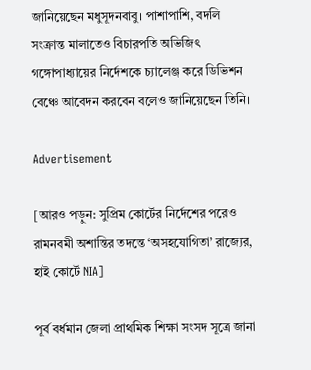জানিয়েছেন মধুসূদনবাবু। পাশাপাশি, বদলি সংক্রান্ত মালাতেও বিচারপতি অভিজিৎ গঙ্গোপাধ্যায়ের নির্দেশকে চ্যালেঞ্জ করে ডিভিশন বেঞ্চে আবেদন করবেন বলেও জানিয়েছেন তিনি।

Advertisement

[আরও পড়ুন: সুপ্রিম কোর্টের নির্দেশের পরেও রামনবমী অশান্তির তদন্তে ‘অসহযোগিতা’ রাজ্যের, হাই কোর্টে NIA]

পূর্ব বর্ধমান জেলা প্রাথমিক শিক্ষা সংসদ সূত্রে জানা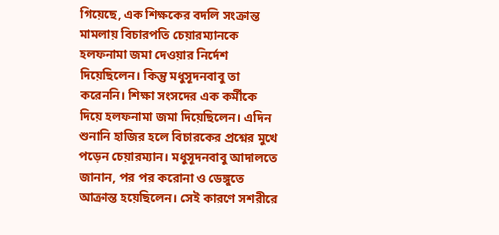গিয়েছে, এক শিক্ষকের বদলি সংক্রান্ত মামলায় বিচারপতি চেয়ারম্যানকে হলফনামা জমা দেওয়ার নির্দেশ দিয়েছিলেন। কিন্তু মধুসূদনবাবু তা করেননি। শিক্ষা সংসদের এক কর্মীকে দিয়ে হলফনামা জমা দিয়েছিলেন। এদিন শুনানি হাজির হলে বিচারকের প্রশ্নের মুখে পড়েন চেয়ারম্যান। মধুসূদনবাবু আদালতে জানান, পর পর করোনা ও ডেঙ্গুতে আক্রান্ত হয়েছিলেন। সেই কারণে সশরীরে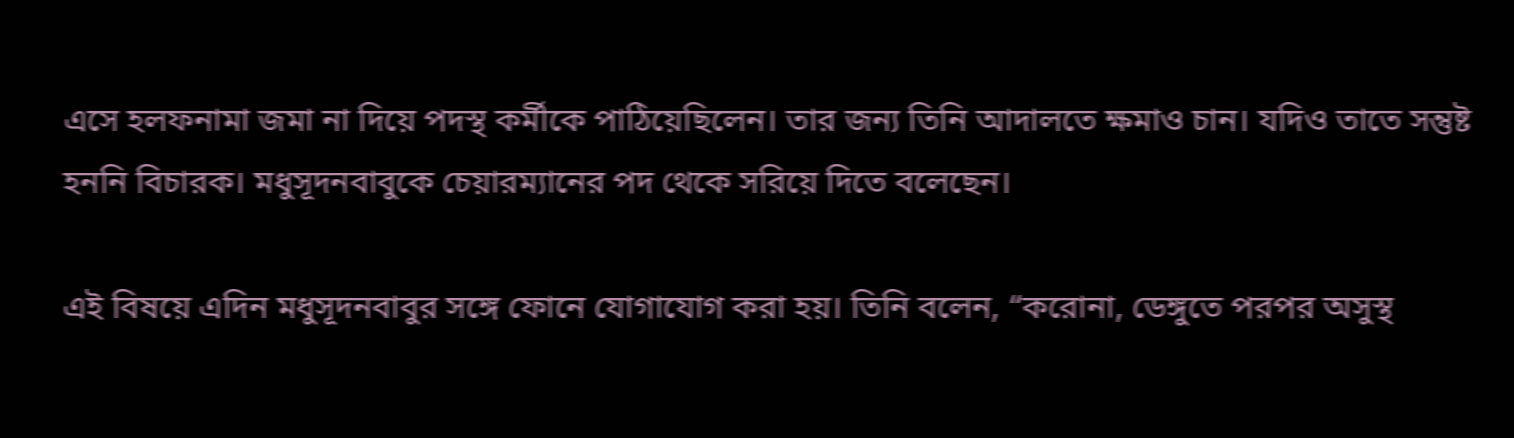এসে হলফনামা জমা না দিয়ে পদস্থ কর্মীকে পাঠিয়েছিলেন। তার জন্য তিনি আদালতে ক্ষমাও চান। যদিও তাতে সন্তুষ্ট হননি বিচারক। মধুসূদনবাবুকে চেয়ারম্যানের পদ থেকে সরিয়ে দিতে বলেছেন।

এই বিষয়ে এদিন মধুসূদনবাবুর সঙ্গে ফোনে যোগাযোগ করা হয়। তিনি বলেন, “করোনা, ডেঙ্গুতে পরপর অসুস্থ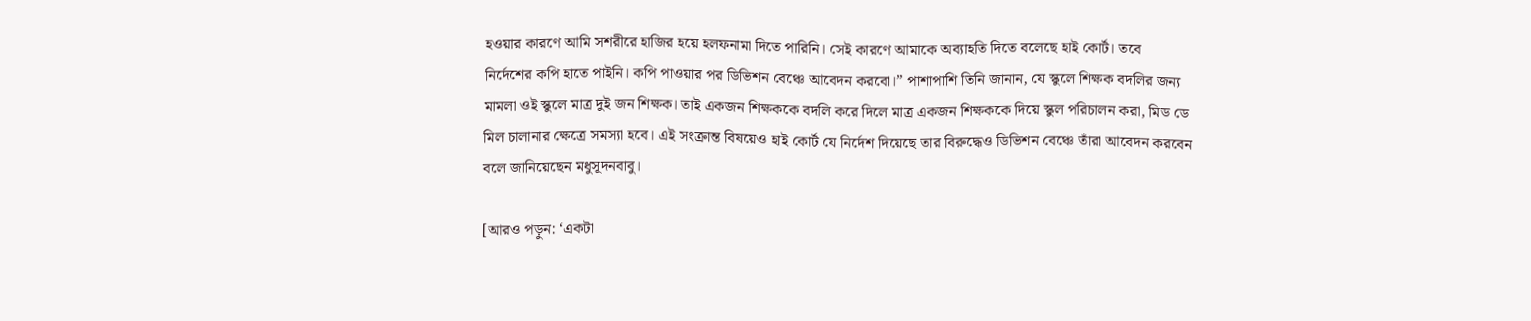হওয়ার কারণে আমি সশরীরে হাজির হয়ে হলফনামা দিতে পারিনি। সেই কারণে আমাকে অব্যাহতি দিতে বলেছে হাই কোর্ট। তবে নির্দেশের কপি হাতে পাইনি। কপি পাওয়ার পর ডিভিশন বেঞ্চে আবেদন করবো।” পাশাপাশি তিনি জানান, যে স্কুলে শিক্ষক বদলির জন্য মামলা ওই স্কুলে মাত্র দুই জন শিক্ষক। তাই একজন শিক্ষককে বদলি করে দিলে মাত্র একজন শিক্ষককে দিয়ে স্কুল পরিচালন করা, মিড ডে মিল চালানার ক্ষেত্রে সমস্যা হবে। এই সংক্রান্ত বিষয়েও হাই কোর্ট যে নির্দেশ দিয়েছে তার বিরুদ্ধেও ডিভিশন বেঞ্চে তাঁরা আবেদন করবেন বলে জানিয়েছেন মধুসূদনবাবু।

[আরও পড়ুন: ‘একটা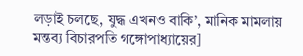লড়াই চলছে, যুদ্ধ এখনও বাকি’, মানিক মামলায় মন্তব্য বিচারপতি গঙ্গোপাধ্যায়ের]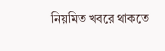নিয়মিত খবরে থাকতে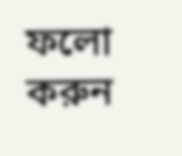ফলো করুন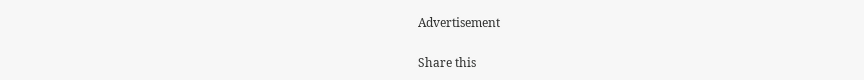Advertisement

Share this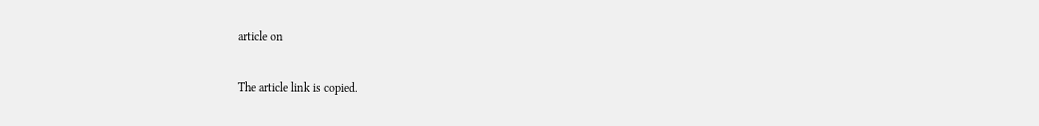article on

The article link is copied.